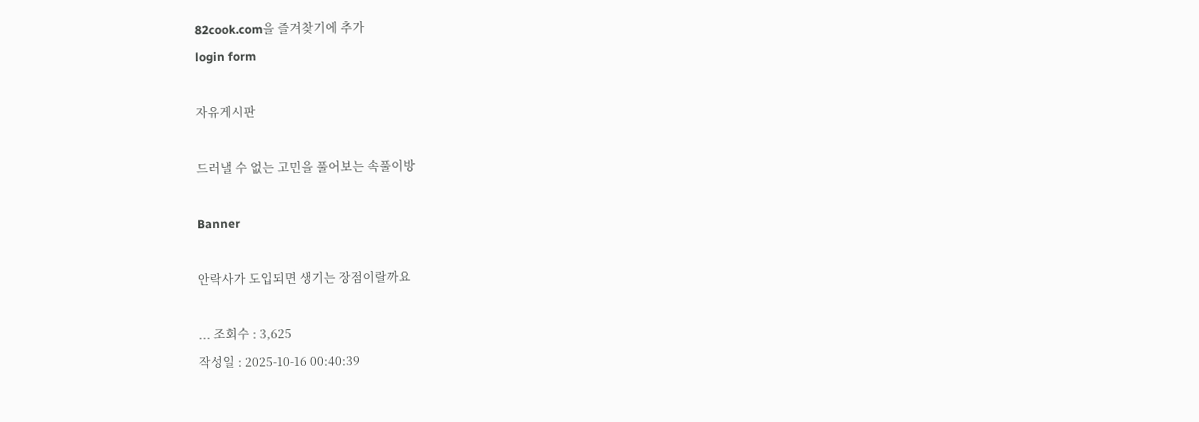82cook.com을 즐겨찾기에 추가
login form

자유게시판

드러낼 수 없는 고민을 풀어보는 속풀이방

Banner

안락사가 도입되면 생기는 장점이랄까요

... 조회수 : 3,625
작성일 : 2025-10-16 00:40:39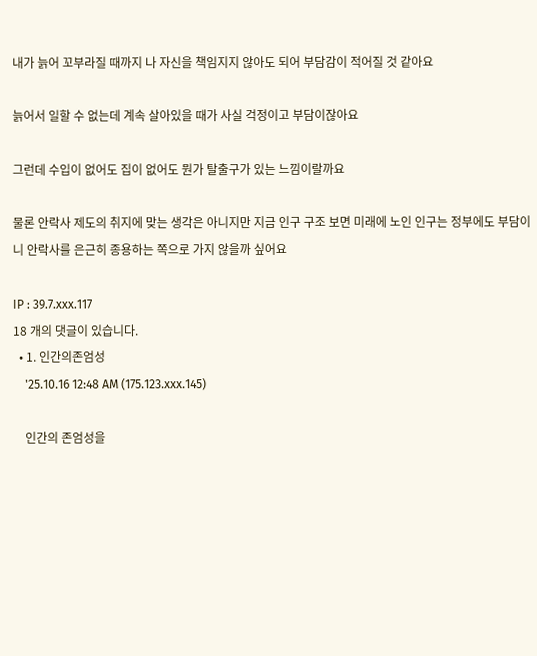내가 늙어 꼬부라질 때까지 나 자신을 책임지지 않아도 되어 부담감이 적어질 것 같아요

늙어서 일할 수 없는데 계속 살아있을 때가 사실 걱정이고 부담이잖아요

그런데 수입이 없어도 집이 없어도 뭔가 탈출구가 있는 느낌이랄까요

물론 안락사 제도의 취지에 맞는 생각은 아니지만 지금 인구 구조 보면 미래에 노인 인구는 정부에도 부담이니 안락사를 은근히 종용하는 쪽으로 가지 않을까 싶어요

IP : 39.7.xxx.117
18 개의 댓글이 있습니다.
  • 1. 인간의존엄성
    '25.10.16 12:48 AM (175.123.xxx.145)

    인간의 존엄성을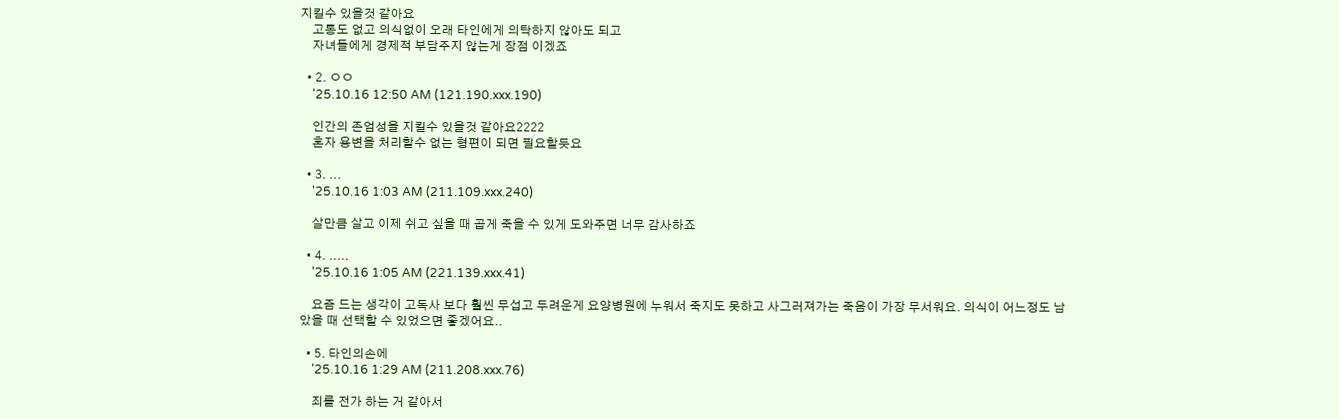지킬수 있을것 같아요
    고통도 없고 의식없이 오래 타인에게 의탁하지 않아도 되고
    자녀들에게 경제적 부담주지 않는게 장점 이겠죠

  • 2. ㅇㅇ
    '25.10.16 12:50 AM (121.190.xxx.190)

    인간의 존엄성을 지킬수 있을것 같아요2222
    혼자 용변을 처리할수 없는 형편이 되면 필요할듯요

  • 3. ...
    '25.10.16 1:03 AM (211.109.xxx.240)

    살만큼 살고 이제 쉬고 싶을 때 곱게 죽을 수 있게 도와주면 너무 감사하죠

  • 4. .....
    '25.10.16 1:05 AM (221.139.xxx.41)

    요즘 드는 생각이 고독사 보다 훨씬 무섭고 두려운게 요양병원에 누워서 죽지도 못하고 사그러져가는 죽음이 가장 무서워요. 의식이 어느정도 남았을 때 선택할 수 있었으면 좋겠어요..

  • 5. 타인의손에
    '25.10.16 1:29 AM (211.208.xxx.76)

    죄를 전가 하는 거 같아서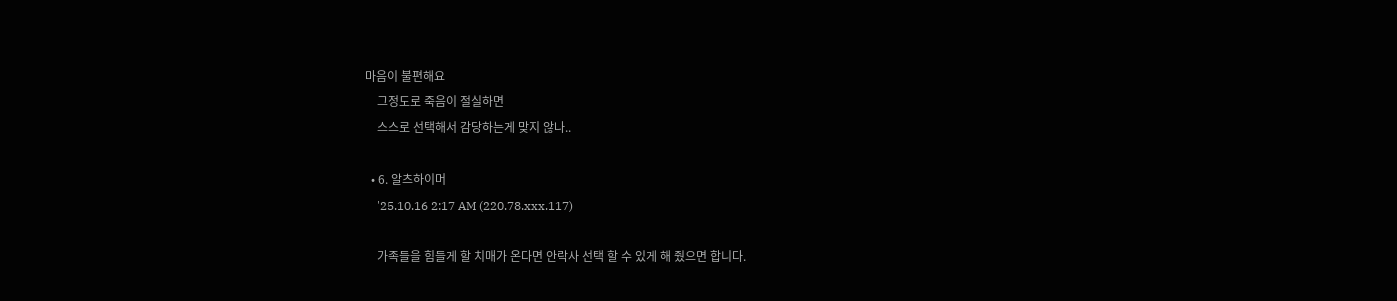마음이 불편해요
    그정도로 죽음이 절실하면
    스스로 선택해서 감당하는게 맞지 않나..

  • 6. 알츠하이머
    '25.10.16 2:17 AM (220.78.xxx.117)

    가족들을 힘들게 할 치매가 온다면 안락사 선택 할 수 있게 해 줬으면 합니다.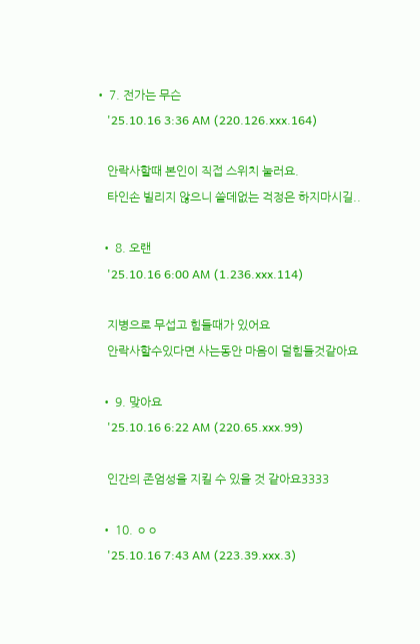• 7. 전가는 무슨
    '25.10.16 3:36 AM (220.126.xxx.164)

    안락사할때 본인이 직접 스위치 눌러요.
    타인손 빌리지 않으니 쓸데없는 걱정은 하지마시길..

  • 8. 오랜
    '25.10.16 6:00 AM (1.236.xxx.114)

    지병으로 무섭고 힘들때가 있어요
    안락사할수있다면 사는동안 마음이 덜힘들것같아요

  • 9. 맞아요
    '25.10.16 6:22 AM (220.65.xxx.99)

    인간의 존엄성을 지킬 수 있을 것 같아요3333

  • 10. ㅇㅇ
    '25.10.16 7:43 AM (223.39.xxx.3)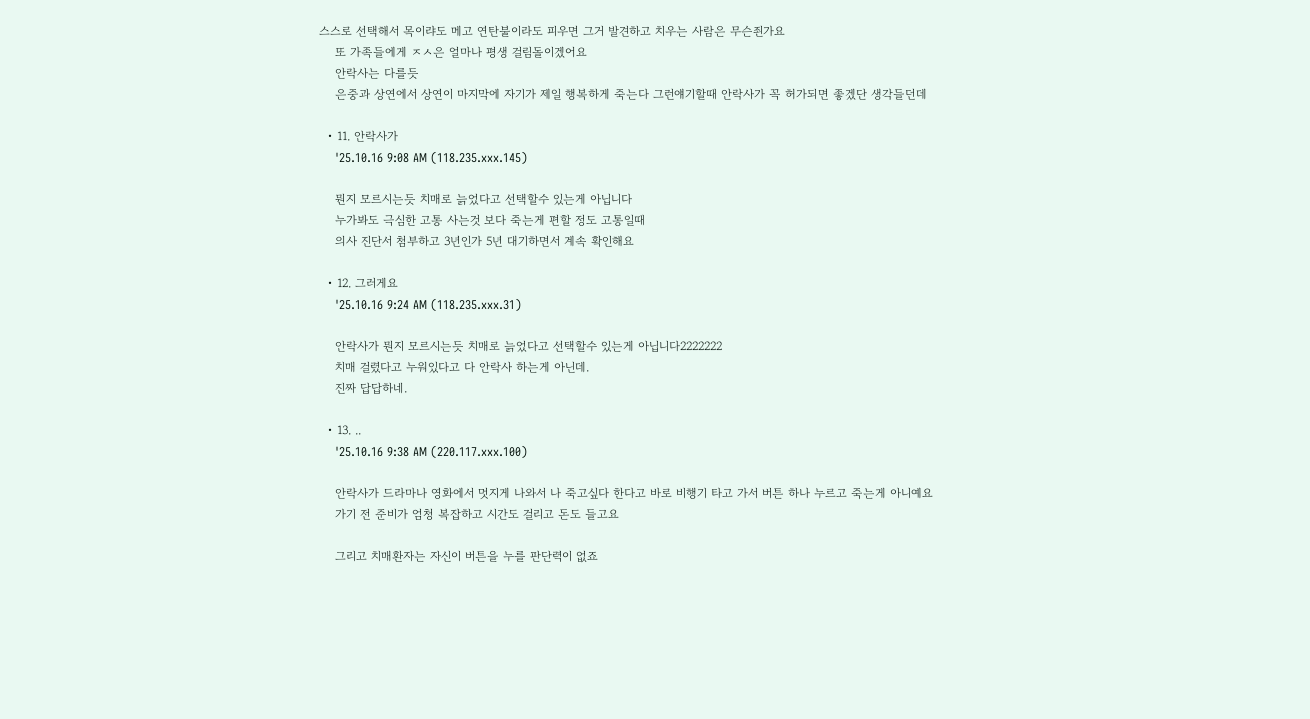스스로 선택해서 목이랴도 메고 연탄불이라도 피우면 그거 발견하고 치우는 사람은 무슨죈가요
    또 가족들에게 ㅈㅅ은 얼마나 평생 걸림돌이겠어요
    안락사는 다를듯
    은중과 상연에서 상연이 마지막에 자기가 제일 행복하게 죽는다 그런얘기할때 안락사가 꼭 허가되면 좋겠단 생각들던데

  • 11. 안락사가
    '25.10.16 9:08 AM (118.235.xxx.145)

    뭔지 모르시는듯 치매로 늙었다고 선택할수 있는게 아닙니다
    누가봐도 극심한 고통 사는것 보다 죽는게 편할 정도 고통일때
    의사 진단서 첨부하고 3년인가 5년 대기하면서 계속 확인해요

  • 12. 그러게요
    '25.10.16 9:24 AM (118.235.xxx.31)

    안락사가 뭔지 모르시는듯 치매로 늙었다고 선택할수 있는게 아닙니다2222222
    치매 걸렸다고 누워있다고 다 안락사 하는게 아닌데.
    진짜 답답하네.

  • 13. ..
    '25.10.16 9:38 AM (220.117.xxx.100)

    안락사가 드라마나 영화에서 멋지게 나와서 나 죽고싶다 한다고 바로 비행기 타고 가서 버튼 하나 누르고 죽는게 아니예요
    가기 전 준비가 엄청 복잡하고 시간도 걸리고 돈도 들고요

    그리고 치매환자는 자신이 버튼을 누를 판단력이 없죠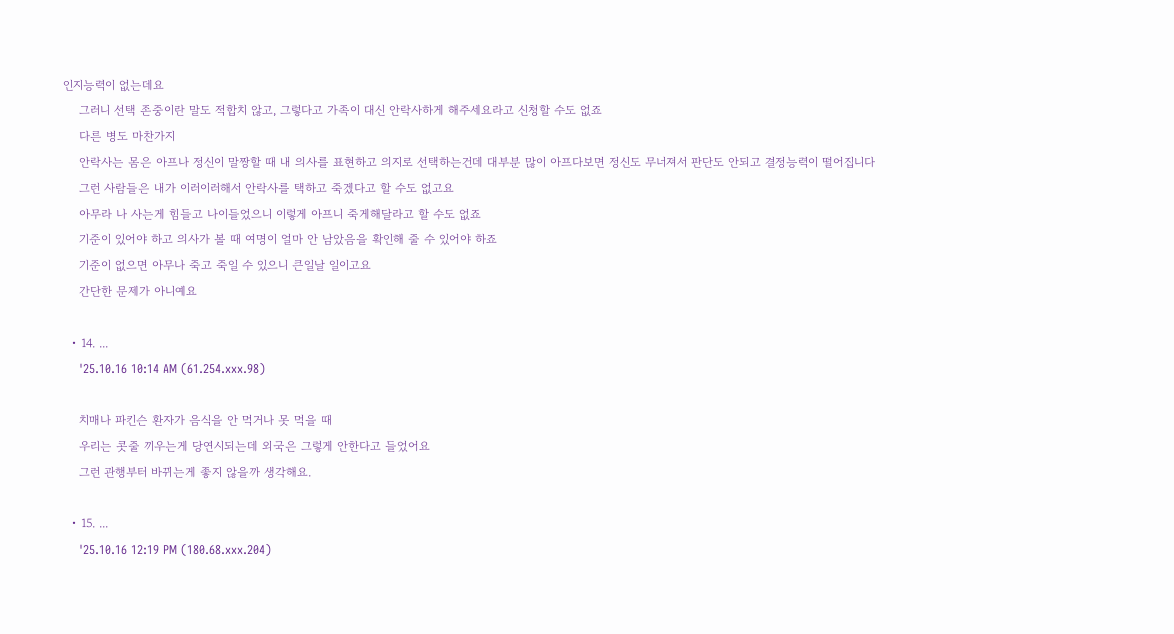인지능력이 없는데요
    그러니 선택 존중이란 말도 적합치 않고, 그렇다고 가족이 대신 안락사하게 해주세요라고 신청할 수도 없죠
    다른 병도 마찬가지
    안락사는 몸은 아프나 정신이 말짱할 때 내 의사를 표현하고 의지로 선택하는건데 대부분 많이 아프다보면 정신도 무너져서 판단도 안되고 결정능력이 떨어집니다
    그런 사람들은 내가 이러이러해서 안락사를 택하고 죽겠다고 할 수도 없고요
    아무라 나 사는게 힘들고 나이들었으니 이렇게 아프니 죽게해달라고 할 수도 없죠
    기준이 있어야 하고 의사가 볼 때 여명이 얼마 안 남았음을 확인해 줄 수 있어야 하죠
    기준이 없으면 아무나 죽고 죽일 수 있으니 큰일날 일이고요
    간단한 문제가 아니예요

  • 14. ...
    '25.10.16 10:14 AM (61.254.xxx.98)

    치매나 파킨슨 환자가 음식을 안 먹거나 못 먹을 때
    우리는 콧줄 끼우는게 당연시되는데 외국은 그렇게 안한다고 들었어요
    그런 관행부터 바뀌는게 좋지 않을까 생각해요.

  • 15. ...
    '25.10.16 12:19 PM (180.68.xxx.204)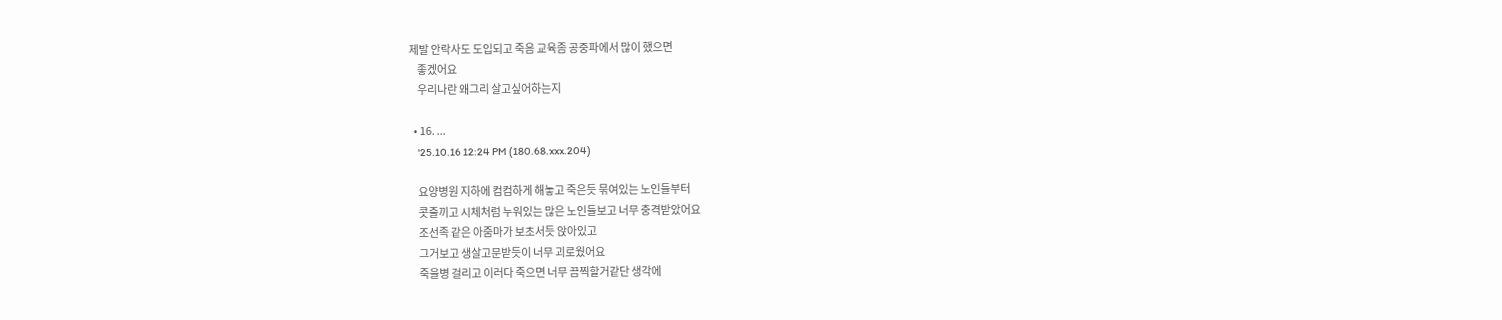제발 안락사도 도입되고 죽음 교육좀 공중파에서 많이 했으면
    좋겠어요
    우리나란 왜그리 살고싶어하는지

  • 16. ...
    '25.10.16 12:24 PM (180.68.xxx.204)

    요양병원 지하에 컴컴하게 해놓고 죽은듯 묶여있는 노인들부터
    콧줄끼고 시체처럼 누워있는 많은 노인들보고 너무 충격받았어요
    조선족 같은 아줌마가 보초서듯 앉아있고
    그거보고 생살고문받듯이 너무 괴로웠어요
    죽을병 걸리고 이러다 죽으면 너무 끔찍할거같단 생각에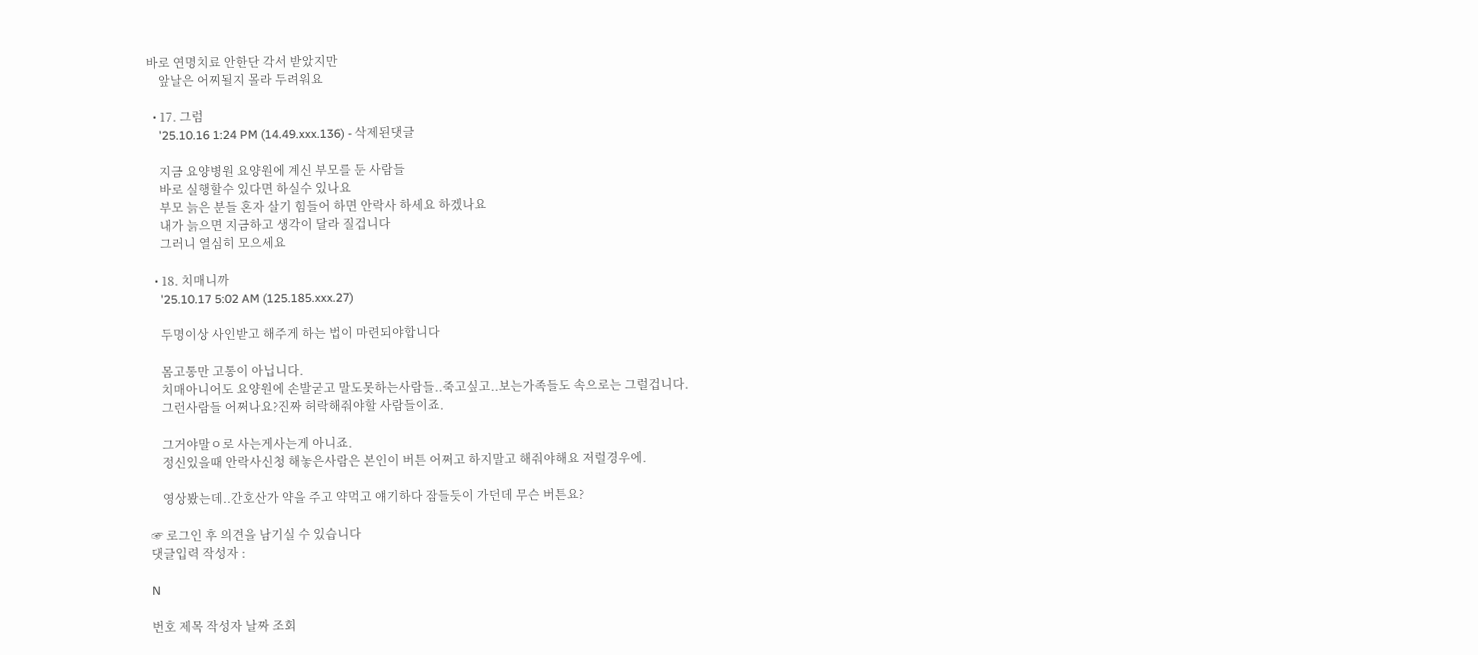바로 연명치료 안한단 각서 받았지만
    앞날은 어찌될지 몰라 두려워요

  • 17. 그럼
    '25.10.16 1:24 PM (14.49.xxx.136) - 삭제된댓글

    지금 요양병원 요양원에 계신 부모를 둔 사람들
    바로 실행할수 있다면 하실수 있나요
    부모 늙은 분들 혼자 살기 힘들어 하면 안락사 하세요 하겠나요
    내가 늙으면 지금하고 생각이 달라 질겁니다
    그러니 열심히 모으세요

  • 18. 치매니까
    '25.10.17 5:02 AM (125.185.xxx.27)

    두명이상 사인받고 해주게 하는 법이 마련되야합니다

    몸고통만 고통이 아닙니다.
    치매아니어도 요양원에 손발굳고 말도못하는사람들..죽고싶고..보는가족들도 속으로는 그럴겁니다.
    그런사람들 어쩌나요?진짜 허락해줘야할 사람들이죠.

    그거야말ㅇ로 사는게사는게 아니죠.
    정신있을때 안락사신청 해놓은사람은 본인이 버튼 어쩌고 하지말고 해줘야해요 저럴경우에.

    영상봤는데..간호산가 약을 주고 약먹고 얘기하다 잠들듯이 가던데 무슨 버튼요?

☞ 로그인 후 의견을 남기실 수 있습니다
댓글입력 작성자 :

N

번호 제목 작성자 날짜 조회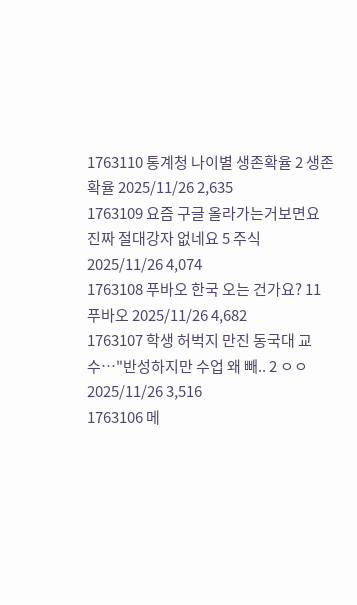1763110 통계청 나이별 생존확율 2 생존확율 2025/11/26 2,635
1763109 요즘 구글 올라가는거보면요 진짜 절대강자 없네요 5 주식 2025/11/26 4,074
1763108 푸바오 한국 오는 건가요? 11 푸바오 2025/11/26 4,682
1763107 학생 허벅지 만진 동국대 교수…"반성하지만 수업 왜 빼.. 2 ㅇㅇ 2025/11/26 3,516
1763106 메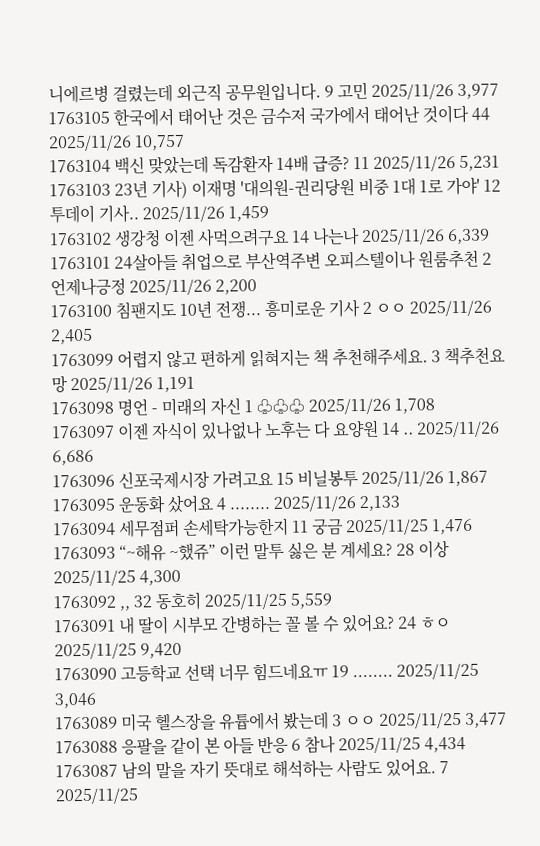니에르병 걸렸는데 외근직 공무원입니다. 9 고민 2025/11/26 3,977
1763105 한국에서 태어난 것은 금수저 국가에서 태어난 것이다 44 2025/11/26 10,757
1763104 백신 맞았는데 독감환자 14배 급증? 11 2025/11/26 5,231
1763103 23년 기사) 이재명 '대의원-권리당원 비중 1대 1로 가야' 12 투데이 기사.. 2025/11/26 1,459
1763102 생강청 이젠 사먹으려구요 14 나는나 2025/11/26 6,339
1763101 24살아들 취업으로 부산역주변 오피스텔이나 원룸추천 2 언제나긍정 2025/11/26 2,200
1763100 침팬지도 10년 전쟁... 흥미로운 기사 2 ㅇㅇ 2025/11/26 2,405
1763099 어렵지 않고 편하게 읽혀지는 책 추천해주세요. 3 책추천요망 2025/11/26 1,191
1763098 명언 - 미래의 자신 1 ♧♧♧ 2025/11/26 1,708
1763097 이젠 자식이 있나없나 노후는 다 요양원 14 .. 2025/11/26 6,686
1763096 신포국제시장 가려고요 15 비닐봉투 2025/11/26 1,867
1763095 운동화 샀어요 4 ........ 2025/11/26 2,133
1763094 세무점퍼 손세탁가능한지 11 궁금 2025/11/25 1,476
1763093 “~해유 ~했쥬” 이런 말투 싫은 분 계세요? 28 이상 2025/11/25 4,300
1763092 ,, 32 동호히 2025/11/25 5,559
1763091 내 딸이 시부모 간병하는 꼴 볼 수 있어요? 24 ㅎㅇ 2025/11/25 9,420
1763090 고등학교 선택 너무 힘드네요ㅠ 19 ........ 2025/11/25 3,046
1763089 미국 헬스장을 유튭에서 봤는데 3 ㅇㅇ 2025/11/25 3,477
1763088 응팔을 같이 본 아들 반응 6 참나 2025/11/25 4,434
1763087 남의 말을 자기 뜻대로 해석하는 사람도 있어요. 7 2025/11/25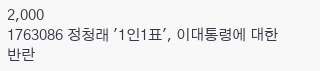2,000
1763086 정청래 '1인1표', 이대통령에 대한 반란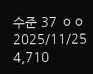수준 37 ㅇㅇ 2025/11/25 4,710